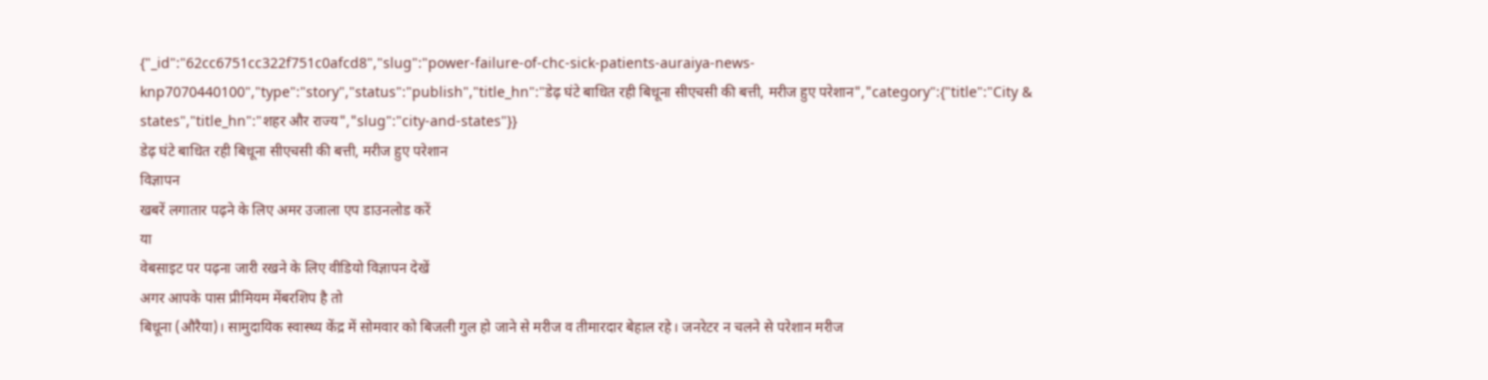{"_id":"62cc6751cc322f751c0afcd8","slug":"power-failure-of-chc-sick-patients-auraiya-news-knp7070440100","type":"story","status":"publish","title_hn":"डेढ़ घंटे बाधित रही बिधूना सीएचसी की बत्ती, मरीज हुए परेशान","category":{"title":"City & states","title_hn":"शहर और राज्य","slug":"city-and-states"}}
डेढ़ घंटे बाधित रही बिधूना सीएचसी की बत्ती, मरीज हुए परेशान
विज्ञापन
खबरें लगातार पढ़ने के लिए अमर उजाला एप डाउनलोड करें
या
वेबसाइट पर पढ़ना जारी रखने के लिए वीडियो विज्ञापन देखें
अगर आपके पास प्रीमियम मेंबरशिप है तो
बिधूना (औरैया)। सामुदायिक स्वास्थ्य केंद्र में सोमवार को बिजली गुल हो जाने से मरीज व तीमारदार बेहाल रहे। जनरेटर न चलने से परेशान मरीज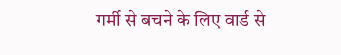गर्मी से बचने के लिए वार्ड से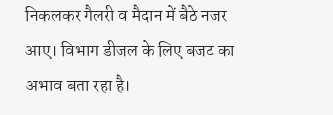निकलकर गैलरी व मैदान में बैठे नजर आए। विभाग डीजल के लिए बजट का अभाव बता रहा है।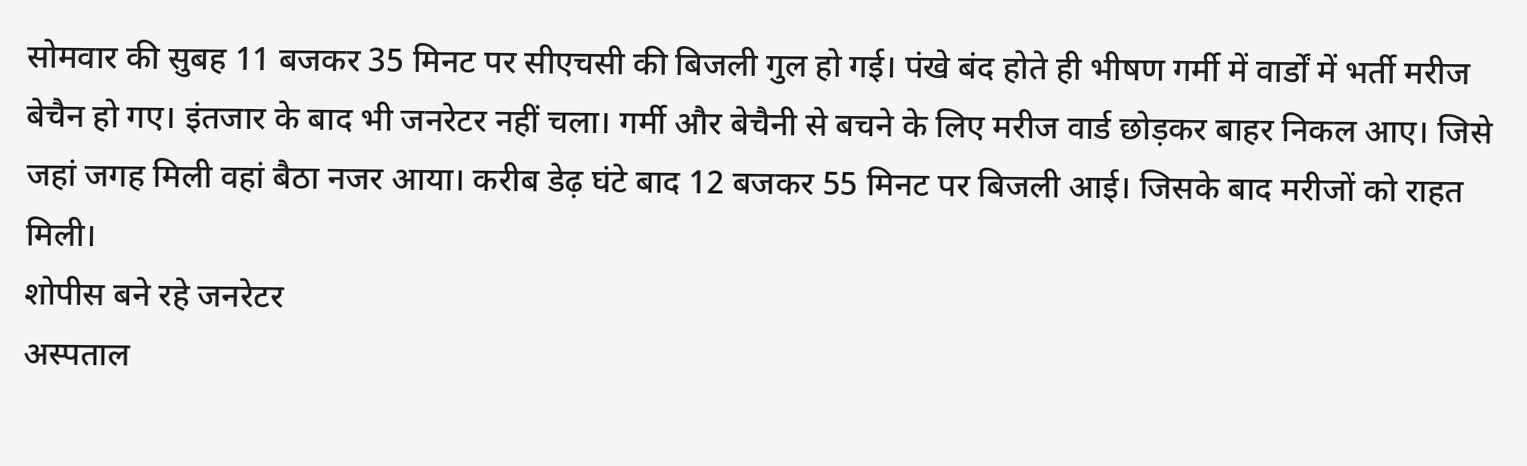सोमवार की सुबह 11 बजकर 35 मिनट पर सीएचसी की बिजली गुल हो गई। पंखे बंद होते ही भीषण गर्मी में वार्डों में भर्ती मरीज बेचैन हो गए। इंतजार के बाद भी जनरेटर नहीं चला। गर्मी और बेचैनी से बचने के लिए मरीज वार्ड छोड़कर बाहर निकल आए। जिसे जहां जगह मिली वहां बैठा नजर आया। करीब डेढ़ घंटे बाद 12 बजकर 55 मिनट पर बिजली आई। जिसके बाद मरीजों को राहत मिली।
शोपीस बने रहे जनरेटर
अस्पताल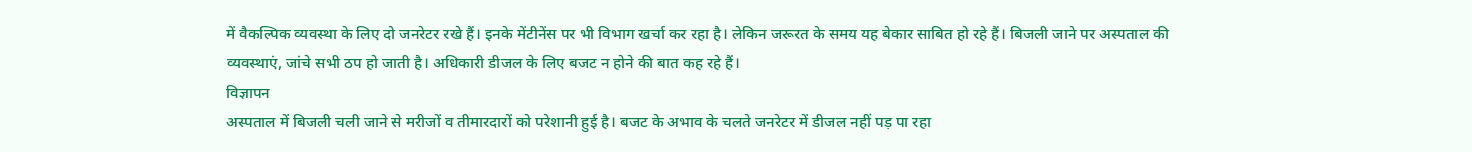में वैकल्पिक व्यवस्था के लिए दो जनरेटर रखे हैं। इनके मेंटीनेंस पर भी विभाग खर्चा कर रहा है। लेकिन जरूरत के समय यह बेकार साबित हो रहे हैं। बिजली जाने पर अस्पताल की व्यवस्थाएं, जांचे सभी ठप हो जाती है। अधिकारी डीजल के लिए बजट न होने की बात कह रहे हैं।
विज्ञापन
अस्पताल में बिजली चली जाने से मरीजों व तीमारदारों को परेशानी हुई है। बजट के अभाव के चलते जनरेटर में डीजल नहीं पड़ पा रहा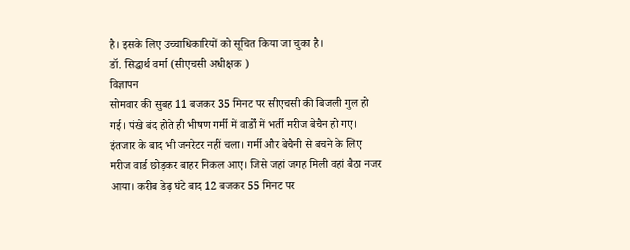है। इसके लिए उच्चाधिकारियों को सूचित किया जा चुका है।
डॉ. सिद्धार्थ वर्मा (सीएचसी अधीक्षक )
विज्ञापन
सोमवार की सुबह 11 बजकर 35 मिनट पर सीएचसी की बिजली गुल हो गई। पंखे बंद होते ही भीषण गर्मी में वार्डों में भर्ती मरीज बेचैन हो गए। इंतजार के बाद भी जनरेटर नहीं चला। गर्मी और बेचैनी से बचने के लिए मरीज वार्ड छोड़कर बाहर निकल आए। जिसे जहां जगह मिली वहां बैठा नजर आया। करीब डेढ़ घंटे बाद 12 बजकर 55 मिनट पर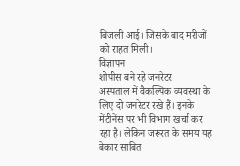बिजली आई। जिसके बाद मरीजों को राहत मिली।
विज्ञापन
शोपीस बने रहे जनरेटर
अस्पताल में वैकल्पिक व्यवस्था के लिए दो जनरेटर रखे हैं। इनके मेंटीनेंस पर भी विभाग खर्चा कर रहा है। लेकिन जरूरत के समय यह बेकार साबित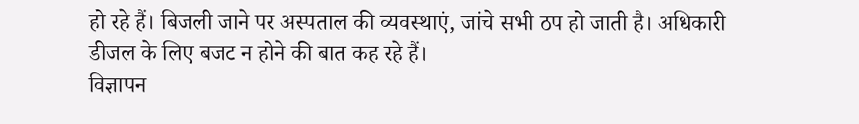हो रहे हैं। बिजली जाने पर अस्पताल की व्यवस्थाएं, जांचे सभी ठप हो जाती है। अधिकारी डीजल के लिए बजट न होने की बात कह रहे हैं।
विज्ञापन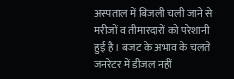अस्पताल में बिजली चली जाने से मरीजों व तीमारदारों को परेशानी हुई है। बजट के अभाव के चलते जनरेटर में डीजल नहीं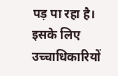पड़ पा रहा है। इसके लिए उच्चाधिकारियों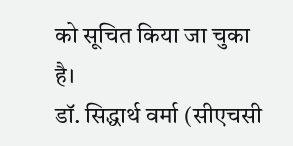को सूचित किया जा चुका है।
डॉ. सिद्धार्थ वर्मा (सीएचसी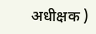अधीक्षक )